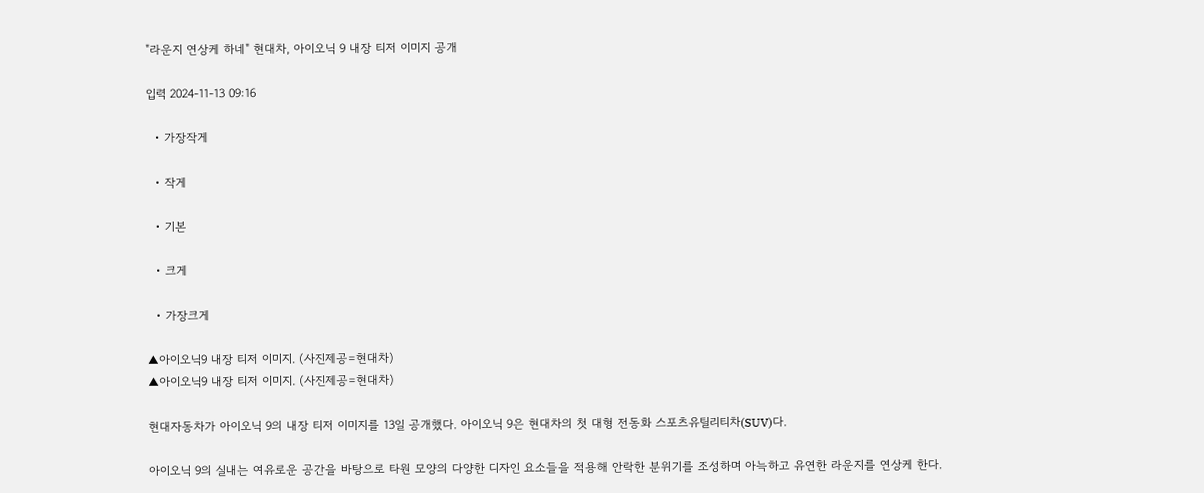"라운지 연상케 하네" 현대차, 아이오닉 9 내장 티저 이미지 공개

입력 2024-11-13 09:16

  • 가장작게

  • 작게

  • 기본

  • 크게

  • 가장크게

▲아이오닉9 내장 티저 이미지. (사진제공=현대차)
▲아이오닉9 내장 티저 이미지. (사진제공=현대차)

현대자동차가 아이오닉 9의 내장 티저 이미지를 13일 공개했다. 아이오닉 9은 현대차의 첫 대형 전동화 스포츠유틸리티차(SUV)다.

아이오닉 9의 실내는 여유로운 공간을 바탕으로 타원 모양의 다양한 디자인 요소들을 적용해 안락한 분위기를 조성하며 아늑하고 유연한 라운지를 연상케 한다.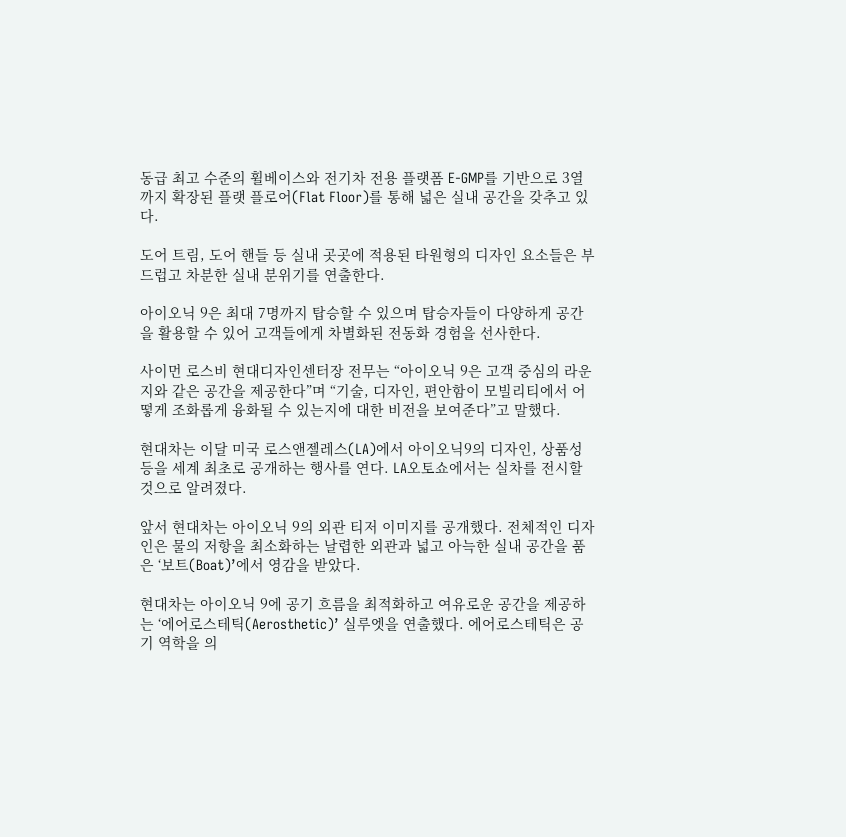동급 최고 수준의 휠베이스와 전기차 전용 플랫폼 E-GMP를 기반으로 3열까지 확장된 플랫 플로어(Flat Floor)를 통해 넓은 실내 공간을 갖추고 있다.

도어 트림, 도어 핸들 등 실내 곳곳에 적용된 타원형의 디자인 요소들은 부드럽고 차분한 실내 분위기를 연출한다.

아이오닉 9은 최대 7명까지 탑승할 수 있으며 탑승자들이 다양하게 공간을 활용할 수 있어 고객들에게 차별화된 전동화 경험을 선사한다.

사이먼 로스비 현대디자인센터장 전무는 “아이오닉 9은 고객 중심의 라운지와 같은 공간을 제공한다”며 “기술, 디자인, 편안함이 모빌리티에서 어떻게 조화롭게 융화될 수 있는지에 대한 비전을 보여준다”고 말했다.

현대차는 이달 미국 로스앤젤레스(LA)에서 아이오닉9의 디자인, 상품성 등을 세계 최초로 공개하는 행사를 연다. LA오토쇼에서는 실차를 전시할 것으로 알려졌다.

앞서 현대차는 아이오닉 9의 외관 티저 이미지를 공개했다. 전체적인 디자인은 물의 저항을 최소화하는 날렵한 외관과 넓고 아늑한 실내 공간을 품은 ‘보트(Boat)’에서 영감을 받았다.

현대차는 아이오닉 9에 공기 흐름을 최적화하고 여유로운 공간을 제공하는 ‘에어로스테틱(Aerosthetic)’ 실루엣을 연출했다. 에어로스테틱은 공기 역학을 의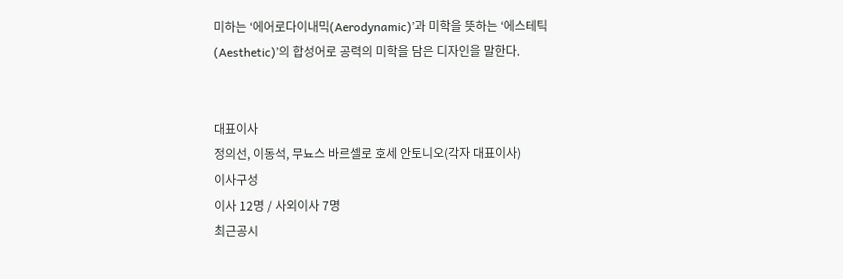미하는 ‘에어로다이내믹(Aerodynamic)’과 미학을 뜻하는 ‘에스테틱(Aesthetic)’의 합성어로 공력의 미학을 담은 디자인을 말한다.


대표이사
정의선, 이동석, 무뇨스 바르셀로 호세 안토니오(각자 대표이사)
이사구성
이사 12명 / 사외이사 7명
최근공시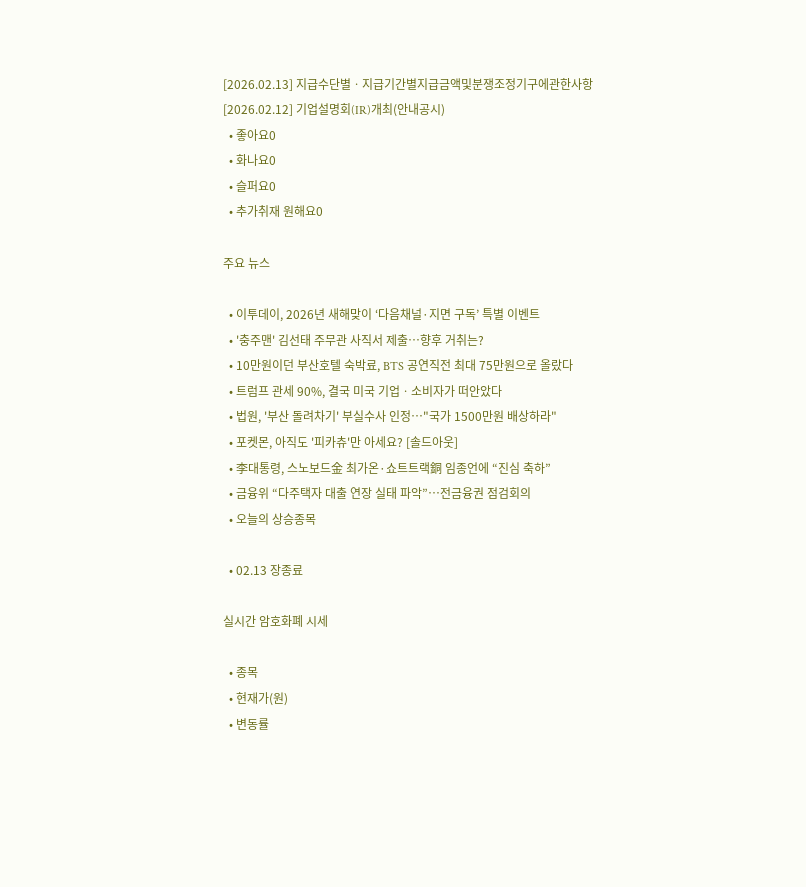[2026.02.13] 지급수단별ㆍ지급기간별지급금액및분쟁조정기구에관한사항
[2026.02.12] 기업설명회(IR)개최(안내공시)
  • 좋아요0
  • 화나요0
  • 슬퍼요0
  • 추가취재 원해요0

주요 뉴스

  • 이투데이, 2026년 새해맞이 ‘다음채널·지면 구독’ 특별 이벤트
  • '충주맨' 김선태 주무관 사직서 제출…향후 거취는?
  • 10만원이던 부산호텔 숙박료, BTS 공연직전 최대 75만원으로 올랐다
  • 트럼프 관세 90%, 결국 미국 기업ㆍ소비자가 떠안았다
  • 법원, '부산 돌려차기' 부실수사 인정…"국가 1500만원 배상하라"
  • 포켓몬, 아직도 '피카츄'만 아세요? [솔드아웃]
  • 李대통령, 스노보드金 최가온·쇼트트랙銅 임종언에 “진심 축하”
  • 금융위 “다주택자 대출 연장 실태 파악”⋯전금융권 점검회의
  • 오늘의 상승종목

  • 02.13 장종료

실시간 암호화폐 시세

  • 종목
  • 현재가(원)
  • 변동률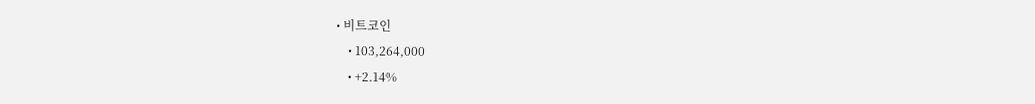• 비트코인
    • 103,264,000
    • +2.14%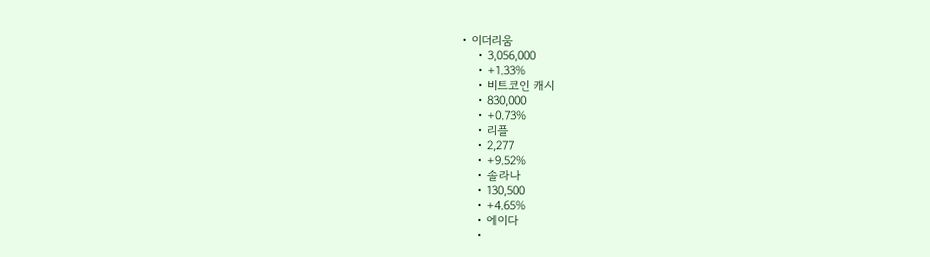• 이더리움
    • 3,056,000
    • +1.33%
    • 비트코인 캐시
    • 830,000
    • +0.73%
    • 리플
    • 2,277
    • +9.52%
    • 솔라나
    • 130,500
    • +4.65%
    • 에이다
    •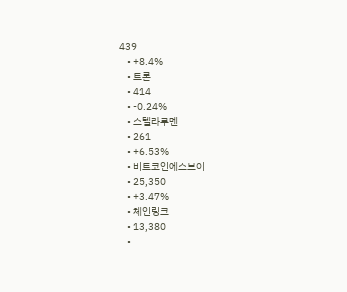439
    • +8.4%
    • 트론
    • 414
    • -0.24%
    • 스텔라루멘
    • 261
    • +6.53%
    • 비트코인에스브이
    • 25,350
    • +3.47%
    • 체인링크
    • 13,380
    •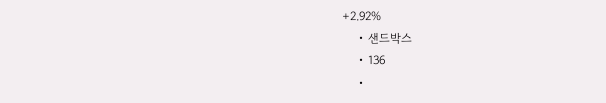+2.92%
    • 샌드박스
    • 136
    •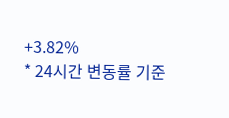+3.82%
* 24시간 변동률 기준